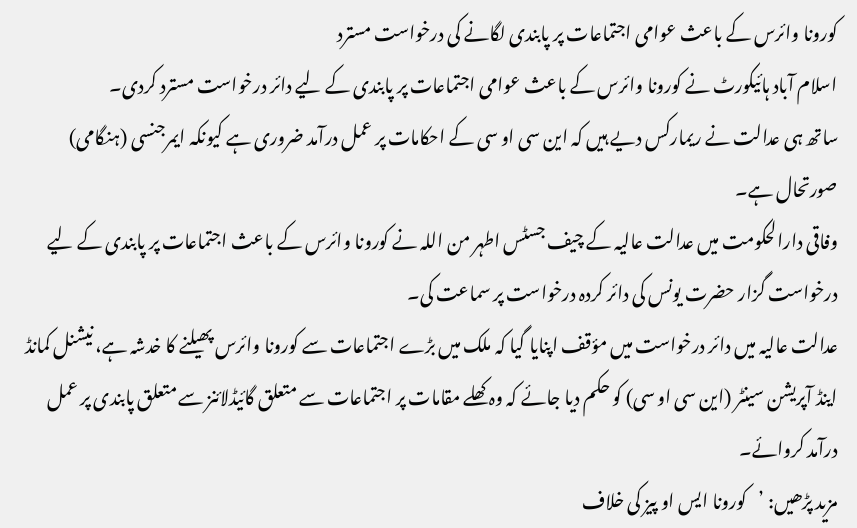کورونا وائرس کے باعث عوامی اجتماعات پر پابندی لگانے کی درخواست مسترد
اسلام آباد ہائیکورٹ نے کورونا وائرس کے باعث عوامی اجتماعات پر پابندی کے لیے دائر درخواست مسترد کردی۔
ساتھ ہی عدالت نے ریمارکس دیے ہیں کہ این سی او سی کے احکامات پر عمل درآمد ضروری ہے کیونکہ ایمرجنسی (ہنگامی) صورتحال ہے۔
وفاقی دارالحکومت میں عدالت عالیہ کے چیف جسٹس اطہر من اللہ نے کورونا وائرس کے باعث اجتماعات پر پابندی کے لیے درخواست گزار حضرت یونس کی دائر کردہ درخواست پر سماعت کی۔
عدالت عالیہ میں دائر درخواست میں مؤقف اپنایا گیا کہ ملک میں بڑے اجتماعات سے کورونا وائرس پھیلنے کا خدشہ ہے، نیشنل کمانڈ اینڈ آپریشن سینٹر (این سی او سی) کو حکم دیا جائے کہ وہ کھلے مقامات پر اجتماعات سے متعلق گائیڈلائنز سے متعلق پابندی پر عمل درآمد کروائے۔
مزید پڑھیں: ’کورونا ایس او پیز کی خلاف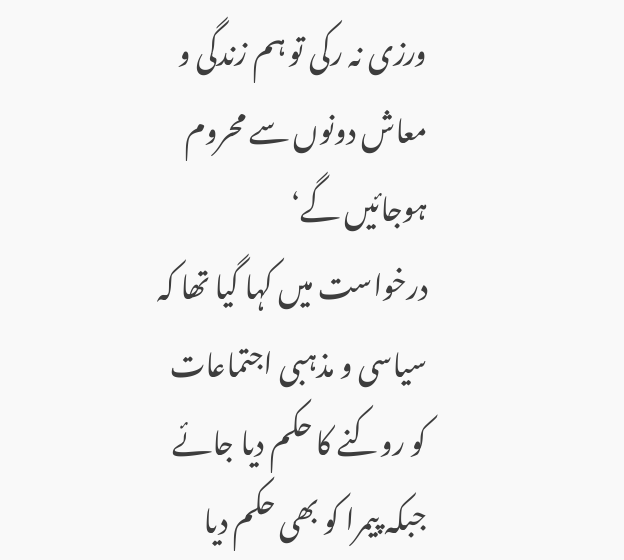ورزی نہ رکی تو ہم زندگی و معاش دونوں سے محروم ہوجائیں گے‘
درخواست میں کہا گیا تھا کہ سیاسی و مذہبی اجتماعات کو روکنے کا حکم دیا جائے جبکہ پیمرا کو بھی حکم دیا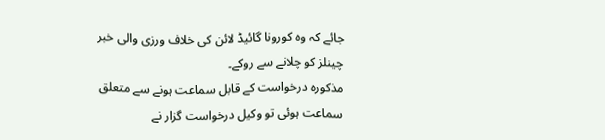جائے کہ وہ کورونا گائیڈ لائن کی خلاف ورزی والی خبر چینلز کو چلانے سے روکے۔
مذکورہ درخواست کے قابل سماعت ہونے سے متعلق سماعت ہوئی تو وکیل درخواست گزار نے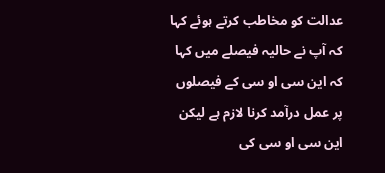عدالت کو مخاطب کرتے ہوئے کہا کہ آپ نے حالیہ فیصلے میں کہا کہ این سی او سی کے فیصلوں پر عمل درآمد کرنا لازم ہے لیکن این سی او سی کی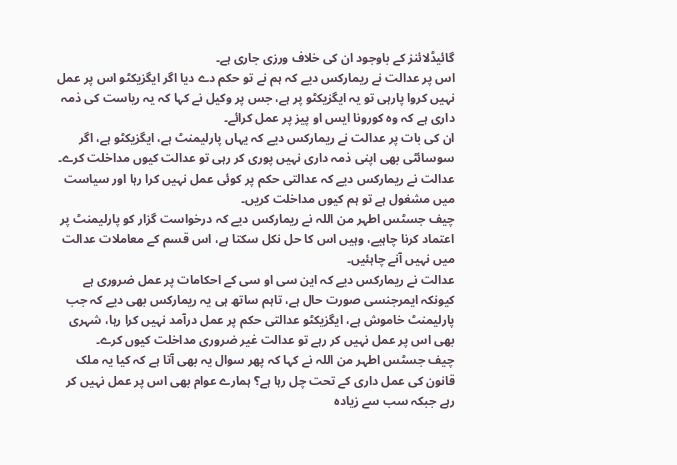گائیڈلائنز کے باوجود ان کی خلاف ورزی جاری ہے۔
اس پر عدالت نے ریمارکس دیے کہ ہم نے تو حکم دے دیا اگر ایگزیکٹو اس پر عمل نہیں کروا پارہی تو یہ ایگزیکٹو پر ہے، جس پر وکیل نے کہا کہ یہ ریاست کی ذمہ داری ہے کہ وہ کورونا ایس او پیز پر عمل کرائے۔
ان کی بات پر عدالت نے ریمارکس دیے کہ یہاں پارلیمنٹ ہے، ایگزیکٹو ہے، اگر سوسائٹی بھی اپنی ذمہ داری نہیں پوری کر رہی تو عدالت کیوں مداخلت کرے۔
عدالت نے ریمارکس دیے کہ عدالتی حکم پر کوئی عمل نہیں کرا رہا اور سیاست میں مشغول ہے تو ہم کیوں مداخلت کریں۔
چیف جسٹس اطہر من اللہ نے ریمارکس دیے کہ درخواست گزار کو پارلیمنٹ پر اعتماد کرنا چاہیے، وہیں اس کا حل نکل سکتا ہے، اس قسم کے معاملات عدالت میں نہیں آنے چاہئیں۔
عدالت نے ریمارکس دیے کہ این سی او سی کے احکامات پر عمل ضروری ہے کیونکہ ایمرجنسی صورت حال ہے، تاہم ساتھ ہی یہ ریمارکس بھی دیے کہ جب پارلیمنٹ خاموش ہے، ایگزیکٹو عدالتی حکم پر عمل درآمد نہیں کرا رہا، شہری بھی اس پر عمل نہیں کر رہے تو عدالت غیر ضروری مداخلت کیوں کرے۔
چیف جسٹس اطہر من اللہ نے کہا کہ پھر سوال یہ بھی آتا ہے کہ کیا یہ ملک قانون کی عمل داری کے تحت چل رہا ہے؟ ہمارے عوام بھی اس پر عمل نہیں کر رہے جبکہ سب سے زیادہ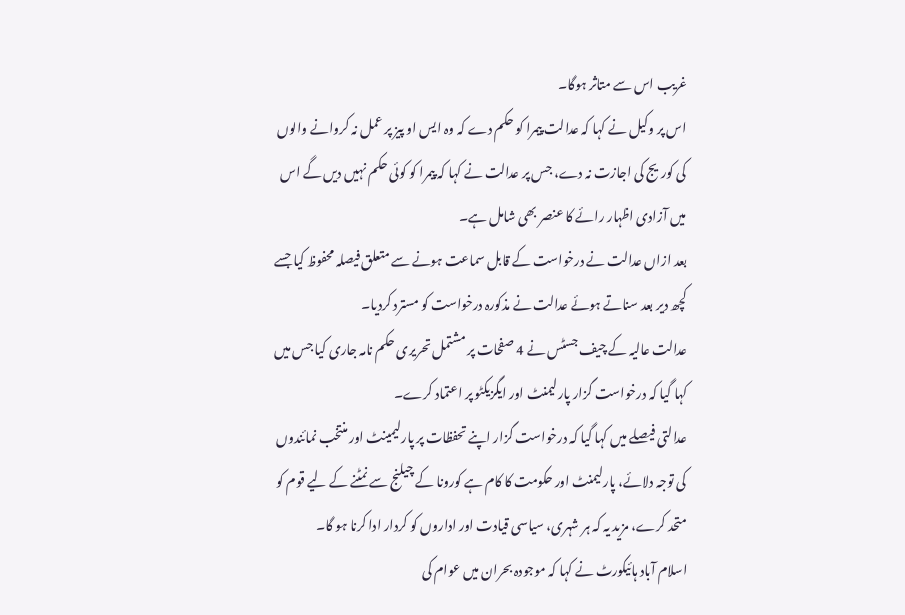غریب اس سے متاثر ہوگا۔
اس پر وکیل نے کہا کہ عدالت پیمرا کو حکم دے کہ وہ ایس او پیز پر عمل نہ کروانے والوں کی کوریج کی اجازت نہ دے، جس پر عدالت نے کہا کہ پیمرا کو کوئی حکم نہیں دیں گے اس میں آزادی اظہار رائے کا عنصر بھی شامل ہے۔
بعد ازاں عدالت نے درخواست کے قابل سماعت ہونے سے متعلق فیصلہ محفوظ کیا جسے کچھ دیر بعد سناتے ہوئے عدالت نے مذکورہ درخواست کو مسترد کردیا۔
عدالت عالیہ کے چیف جسٹس نے 4 صفحات پر مشتمل تحریری حکم نامہ جاری کیا جس میں کہا گیا کہ درخواست گزار پارلیمنٹ اور ایگزیکٹو پر اعتماد کرے۔
عدالتی فیصلے میں کہا گیا کہ درخواست گزار اپنے تحفظات پر پارلیمینٹ اور منتخب نمائندوں کی توجہ دلائے، پارلیمنٹ اور حکومت کا کام ہے کورونا کے چیلنج سے نمٹنے کے لیے قوم کو متحد کرے، مزید یہ کہ ہر شہری، سیاسی قیادت اور اداروں کو کردار ادا کرنا ہو گا۔
اسلام آباد ہائیکورٹ نے کہا کہ موجودہ بحران میں عوام کی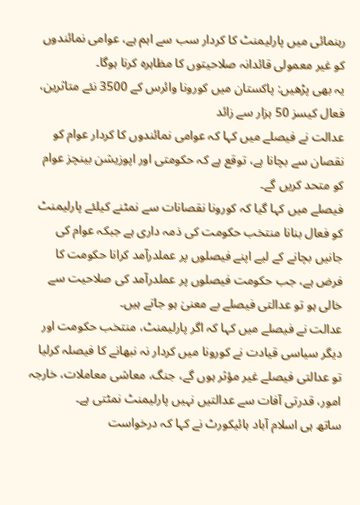رہنمائی میں پارلیمنٹ کا کردار سب سے اہم ہے، عوامی نمائندوں کو غیر معمولی قائدانہ صلاحیتوں کا مظاہرہ کرنا ہوگا۔
یہ بھی پڑھیں: پاکستان میں کورونا وائرس کے 3500 نئے متاثرین، فعال کیسز 50 ہزار سے زائد
عدالت نے فیصلے میں کہا کہ عوامی نمائندوں کا کردار عوام کو نقصان سے بچانا ہے، توقع ہے کہ حکومتی اور اپوزیشن بینچز عوام کو متحد کریں گے۔
فیصلے میں کہا گیا کہ کورونا نقصانات سے نمٹنے کیلئے پارلیمنٹ کو فعال بنانا منتخب حکومت کی ذمہ داری ہے جبکہ عوام کی جانیں بچانے کے لیے اپنے فیصلوں پر عملدرآمد کرانا حکومت کا فرض ہے، جب حکومت فیصلوں پر عملدرآمد کی صلاحیت سے خالی ہو تو عدالتی فیصلے بے معنیٰ ہو جاتے ہیں۔
عدالت نے فیصلے میں کہا کہ اگر پارلیمنٹ، منتخب حکومت اور دیگر سیاسی قیادت نے کورونا میں کردار نہ نبھانے کا فیصلہ کرلیا تو عدالتی فیصلے غیر مؤثر ہوں گے، جنگ، معاشی معاملات، خارجہ امور، قدرتی آفات سے عدالتیں نہیں پارلیمنٹ نمٹتی ہے۔
ساتھ ہی اسلام آباد ہائیکورٹ نے کہا کہ درخواست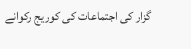گزار کی اجتماعات کی کوریج رکوانے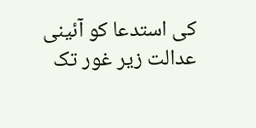کی استدعا کو آئینی عدالت زیر غور تک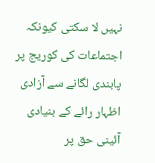نہیں لا سکتی کیونکہ اجتماعات کی کوریج پر پابندی لگانے سے آزادی اظہار رائے کے بنیادی آئینی حق پر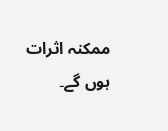ممکنہ اثرات ہوں گے۔